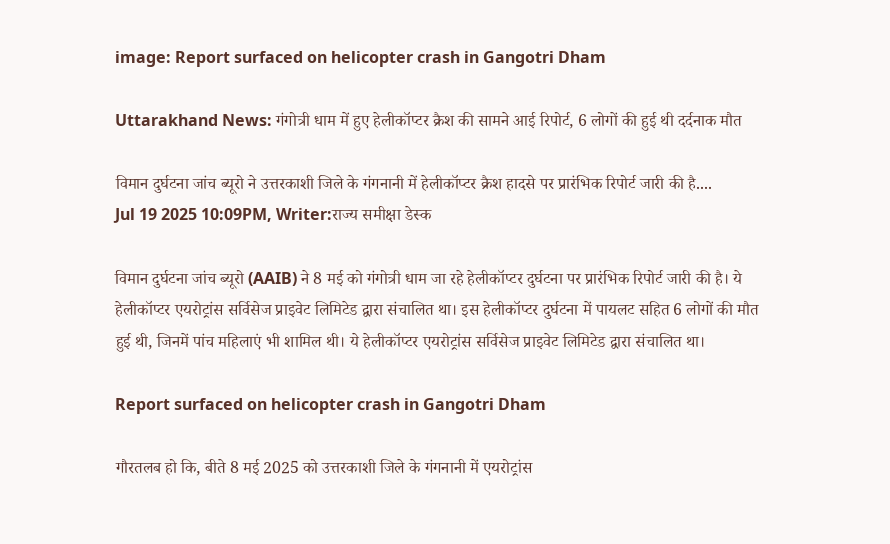image: Report surfaced on helicopter crash in Gangotri Dham

Uttarakhand News: गंगोत्री धाम में हुए हेलीकॉप्टर क्रैश की सामने आई रिपोर्ट, 6 लोगों की हुई थी दर्दनाक मौत

विमान दुर्घटना जांच ब्यूरो ने उत्तरकाशी जिले के गंगनानी में हेलीकॉप्टर क्रैश हादसे पर प्रारंभिक रिपोर्ट जारी की है....
Jul 19 2025 10:09PM, Writer:राज्य समीक्षा डेस्क

विमान दुर्घटना जांच ब्यूरो (AAIB) ने 8 मई को गंगोत्री धाम जा रहे हेलीकॉप्टर दुर्घटना पर प्रारंभिक रिपोर्ट जारी की है। ये हेलीकॉप्टर एयरोट्रांस सर्विसेज प्राइवेट लिमिटेड द्वारा संचालित था। इस हेलीकॉप्टर दुर्घटना में पायलट सहित 6 लोगों की मौत हुई थी, जिनमें पांच महिलाएं भी शामिल थी। ये हेलीकॉप्टर एयरोट्रांस सर्विसेज प्राइवेट लिमिटेड द्वारा संचालित था।

Report surfaced on helicopter crash in Gangotri Dham

गौरतलब हो कि, बीते 8 मई 2025 को उत्तरकाशी जिले के गंगनानी में एयरोट्रांस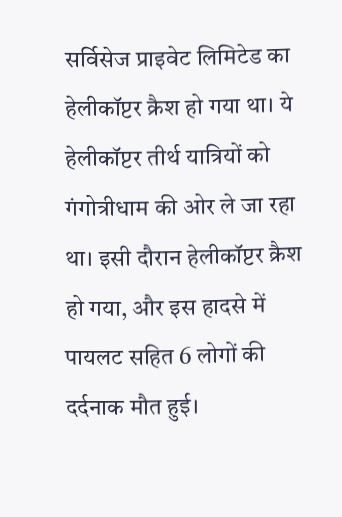सर्विसेज प्राइवेट लिमिटेड का हेलीकॉप्टर क्रैश हो गया था। ये हेलीकॉप्टर तीर्थ यात्रियों को गंगोत्रीधाम की ओर ले जा रहा था। इसी दौरान हेलीकॉप्टर क्रैश हो गया, और इस हादसे में पायलट सहित 6 लोगों की दर्दनाक मौत हुई।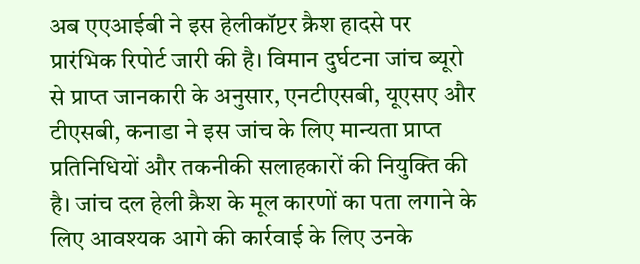अब एएआईबी ने इस हेलीकॉप्टर क्रैश हादसे पर प्रारंभिक रिपोर्ट जारी की है। विमान दुर्घटना जांच ब्यूरो से प्राप्त जानकारी के अनुसार, एनटीएसबी, यूएसए और टीएसबी, कनाडा ने इस जांच के लिए मान्यता प्राप्त प्रतिनिधियों और तकनीकी सलाहकारों की नियुक्ति की है। जांच दल हेली क्रैश के मूल कारणों का पता लगाने के लिए आवश्यक आगे की कार्रवाई के लिए उनके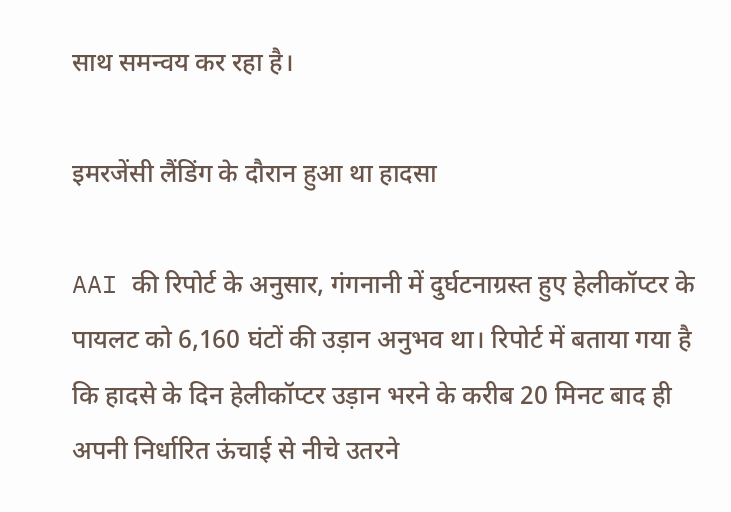साथ समन्वय कर रहा है।

इमरजेंसी लैंडिंग के दौरान हुआ था हादसा

AAI की रिपोर्ट के अनुसार, गंगनानी में दुर्घटनाग्रस्त हुए हेलीकॉप्टर के पायलट को 6,160 घंटों की उड़ान अनुभव था। रिपोर्ट में बताया गया है कि हादसे के दिन हेलीकॉप्टर उड़ान भरने के करीब 20 मिनट बाद ही अपनी निर्धारित ऊंचाई से नीचे उतरने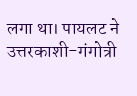लगा था। पायलट ने उत्तरकाशी-गंगोत्री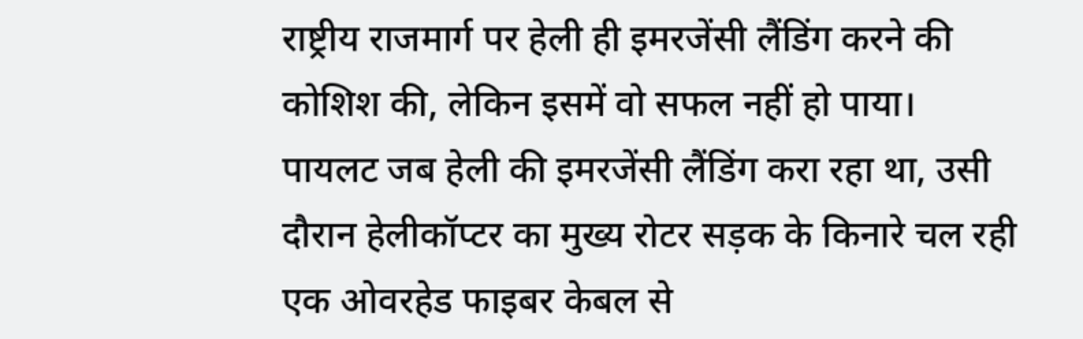राष्ट्रीय राजमार्ग पर हेली ही इमरजेंसी लैंडिंग करने की कोशिश की, लेकिन इसमें वो सफल नहीं हो पाया। पायलट जब हेली की इमरजेंसी लैंडिंग करा रहा था, उसी दौरान हेलीकॉप्टर का मुख्य रोटर सड़क के किनारे चल रही एक ओवरहेड फाइबर केबल से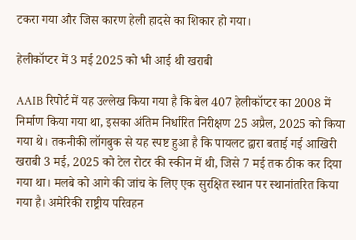टकरा गया और जिस कारण हेली हादसे का शिकार हो गया।

हेलीकॉप्टर में 3 मई 2025 को भी आई थी खराबी

AAIB रिपोर्ट में यह उल्लेख किया गया है कि बेल 407 हेलीकॉप्टर का 2008 में निर्माण किया गया था, इसका अंतिम निर्धारित निरीक्षण 25 अप्रैल, 2025 को किया गया थे। तकनीकी लॉगबुक से यह स्पष्ट हुआ है कि पायलट द्वारा बताई गई आखिरी खराबी 3 मई, 2025 को टेल रोटर की स्कीन में थी, जिसे 7 मई तक ठीक कर दिया गया था। मलबे को आगे की जांच के लिए एक सुरक्षित स्थान पर स्थानांतरित किया गया है। अमेरिकी राष्ट्रीय परिवहन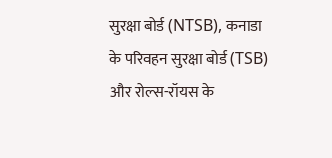सुरक्षा बोर्ड (NTSB), कनाडा के परिवहन सुरक्षा बोर्ड (TSB) और रोल्स-रॉयस के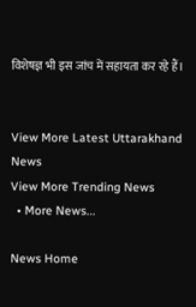विशेषज्ञ भी इस जांच में सहायता कर रहे हैं।


View More Latest Uttarakhand News
View More Trending News
  • More News...

News Home